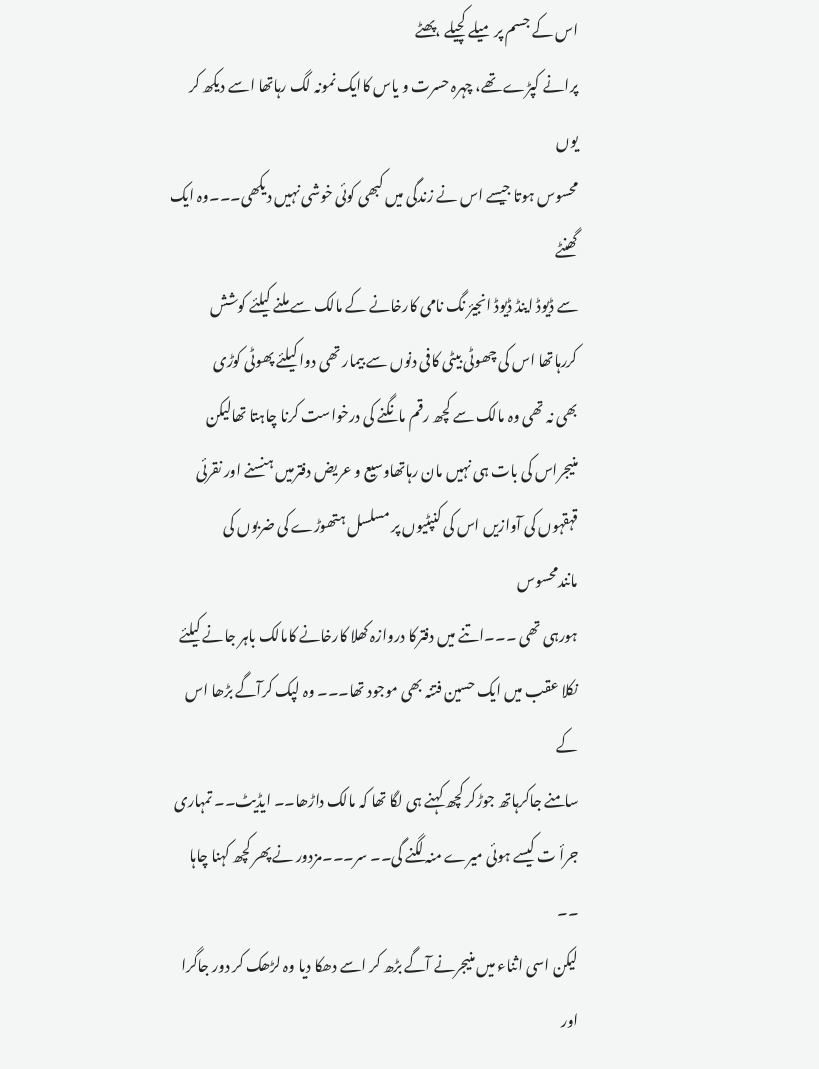اس کے جسم پر میلے کچیلے ،پھٹے
پرانے کپڑے تھے، چہرہ حسرت و یاس کاایک نمونہ لگ رہاتھا اسے دیکھ کر یوں
محسوس ہوتا جیسے اس نے زندگی میں کبھی کوئی خوشی نہیں دیکھی۔۔۔وہ ایک گھنٹے
سے ڈیوڈ اینڈ ڈیوڈ انجیرٔ نگ نامی کارخانے کے مالک سے ملنے کیلئے کوشش
کررہاتھا اس کی چھوٹی بیٹی کافی دنوں سے بیمار تھی دوا کیلئے پھوٹی کوڑی
بھی نہ تھی وہ مالک سے کچھ رقم مانگنے کی درخواست کرنا چاہتا تھالیکن
منیجراس کی بات ہی نہیں مان رہاتھاوسیع و عریض دفترمیں ہنسنے اور نقرئی
قہقہوں کی آوازیں اس کی کنپٹیوں پر مسلسل ہتھوڑے کی ضربوں کی مانندمحسوس
ہورہی تھی ۔۔۔اتنے میں دفترکا دروازہ کھلا کارخانے کامالک باہر جانے کیلئے
نکلا عقب میں ایک حسین فتنہ بھی موجود تھا۔۔۔ وہ لپک کرآگے بڑھا اس کے
سامنے جاکرہاتھ جوڑکر کچھ کہنے ہی لگا تھا کہ مالک داڑھا۔۔ ایڈیٹ۔۔ تمہاری
جرأ ت کیسے ہوئی میرے منہ لگنے گی۔۔ سر۔۔۔مزدور نے پھر کچھ کہنا چاہا ۔۔
لیکن اسی اثناء میں منیجرنے آگے بڑھ کر اسے دھکا دیا وہ لڑھک کر دور جاگرا
اور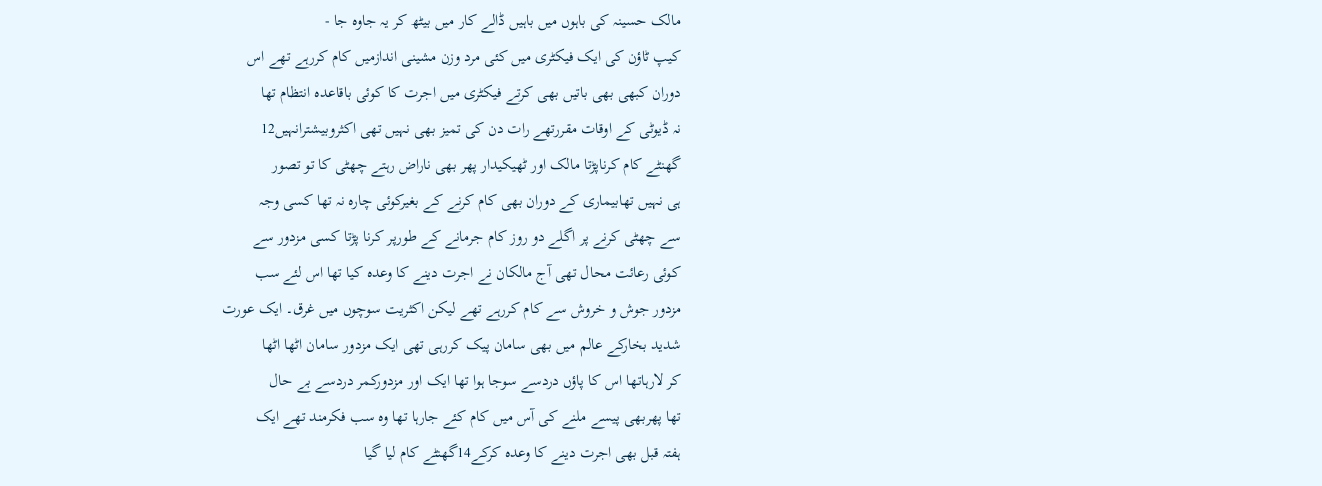مالک حسینہ کی باہوں میں باہیں ڈالے کار میں بیٹھ کر یہ جاوہ جا -
کیپ ٹاؤن کی ایک فیکٹری میں کئی مرد وزن مشینی اندازمیں کام کررہے تھے اس
دوران کبھی بھی باتیں بھی کرتے فیکٹری میں اجرت کا کوئی باقاعدہ انتظام تھا
نہ ڈیوٹی کے اوقات مقررتھے رات دن کی تمیز بھی نہیں تھی اکثروبیشترانہیں12
گھنٹے کام کرناپڑتا مالک اور ٹھیکیدار پھر بھی ناراض رہتے چھٹی کا تو تصور
ہی نہیں تھابیماری کے دوران بھی کام کرنے کے بغیرکوئی چارہ نہ تھا کسی وجہ
سے چھٹی کرنے پر اگلے دو روز کام جرمانے کے طورپر کرنا پڑتا کسی مزدور سے
کوئی رعائت محال تھی آج مالکان نے اجرت دینے کا وعدہ کیا تھا اس لئے سب
مزدور جوش و خروش سے کام کررہے تھے لیکن اکثریت سوچوں میں غرق۔ ایک عورت
شدید بخارکے عالم میں بھی سامان پیک کررہی تھی ایک مزدور سامان اٹھا اٹھا
کر لارہاتھا اس کا پاؤں دردسے سوجا ہوا تھا ایک اور مزدورکمر دردسے بے حال
تھا پھربھی پیسے ملنے کی آس میں کام کئے جارہا تھا وہ سب فکرمند تھے ایک
ہفتہ قبل بھی اجرت دینے کا وعدہ کرکے14گھنٹے کام لیا گیا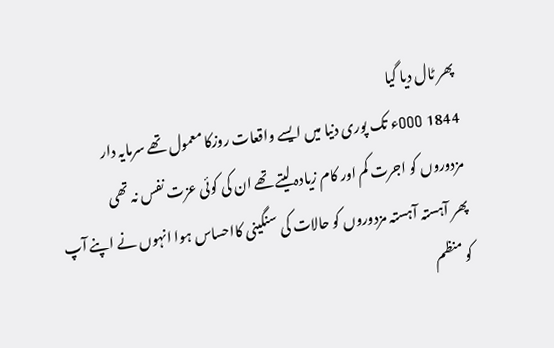پھر ٹال دیا گیا
OOO 1844ء تک پوری دنیا میں ایسے واقعات روزکا معمول تھے سرمایہ دار
مزدوروں کو اجرت کم اور کام زیادہ لیتے تھے ان کی کوئی عزت نفس نہ تھی
پھر آہستہ آہستہ مزدوروں کو حالات کی سنگینی کااحساس ہوا انہوں نے اپنے آپ
کو منظم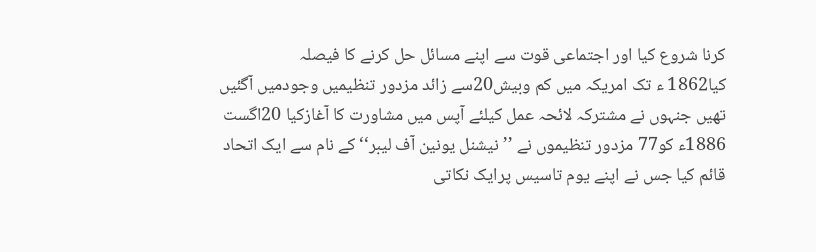کرنا شروع کیا اور اجتماعی قوت سے اپنے مسائل حل کرنے کا فیصلہ
کیا1862 ء تک امریکہ میں کم وبیش20سے زائد مزدور تنظیمیں وجودمیں آگئیں
تھیں جنہوں نے مشترکہ لائحہ عمل کیلئے آپس میں مشاورت کا آغازکیا 20اگست
1886ء کو77 مزدور تنظیموں نے ’’نیشنل یونین آف لیبر‘‘کے نام سے ایک اتحاد
قائم کیا جس نے اپنے یوم تاسیس پرایک نکاتی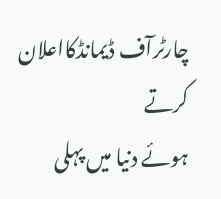چارٹرآف ڈیمانڈکااعلان کرتے
ہوئے دنیا میں پہلی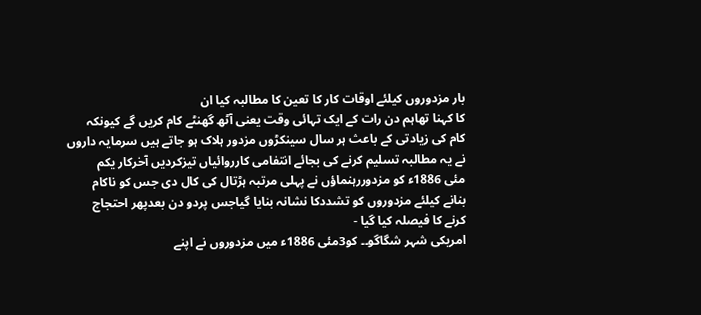بار مزدوروں کیلئے اوقات کار کا تعین کا مطالبہ کیا ان
کا کہنا تھاہم دن رات کے ایک تہائی وقت یعنی آٹھ گھنٹے کام کریں گے کیونکہ
کام کی زیادتی کے باعث ہر سال سینکڑوں مزدور ہلاک ہو جاتے ہیں سرمایہ داروں
نے یہ مطالبہ تسلیم کرنے کی بجائے انتفامی کارروائیاں تیزکردیں آخرکار یکم
مئی 1886ء کو مزدوررہنماؤں نے پہلی مرتبہ ہڑتال کی کال دی جس کو ناکام
بنانے کیلئے مزدوروں کو تشددکا نشانہ بنایا گیاجس پردو دن بعدپھر احتجاج
کرنے کا فیصلہ کیا گیا -
امریکی شہر شگاگو۔۔ کو3مئی 1886ء میں مزدوروں نے اپنے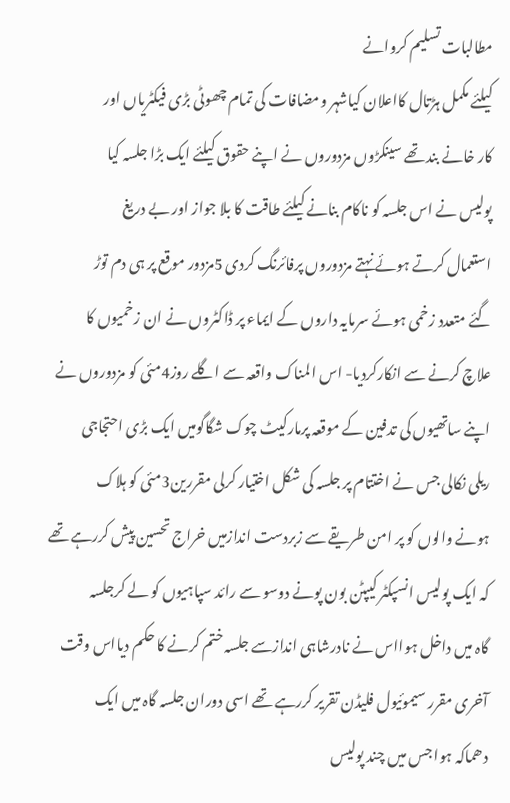مطالبات تسلیم کروانے
کیلئے مکمل ہڑتال کااعلان کیاشہر ومضافات کی تمام چھوٹی بڑی فیکٹریاں اور
کار خانے بند تھے سینکڑوں مزدوروں نے اپنے حقوق کیلئے ایک بڑا جلسہ کیا
پولیس نے اس جلسہ کو ناکام بنانے کیلئے طاقت کا بلا جواز اور بے دریغ
استعمال کرتے ہوئے نہتے مزدوروں پرفائرنگ کردی 5مزدور موقع پر ہی دم توڑ
گئے متعدد زخمی ہوئے سرمایہ داروں کے ایماء پر ڈاکٹروں نے ان زخمیوں کا
علاچ کرنے سے انکارکردیا- اس المناک واقعہ سے اگلے روز4مئی کو مزدوروں نے
اپنے ساتھیوں کی تدفین کے موقعہ پرمارکیٹ چوک شگاگومیں ایک بڑی احتجاجی
ریلی نکالی جس نے اختتام پر جلسہ کی شکل اختیار کرلی مقررین3مئی کو ہلاک
ہونے والوں کو پر امن طریقے سے زبردست اندازمیں خراج تحسین پیش کررہے تھے
کہ ایک پولیس انسپکٹر کیپٹن بون پونے دوسو سے رائد سپاہیوں کو لے کرجلسہ
گاہ میں داخل ہوااس نے نادرشاہی اندازسے جلسہ ختم کرنے کا حکم دیااس وقت
آخری مقرر سیموئیول فلیڈن تقریر کررہے تھے اسی دوران جلسہ گاہ میں ایک
دھماکہ ہوا جس میں چند پولیس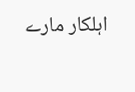اہلکار مارے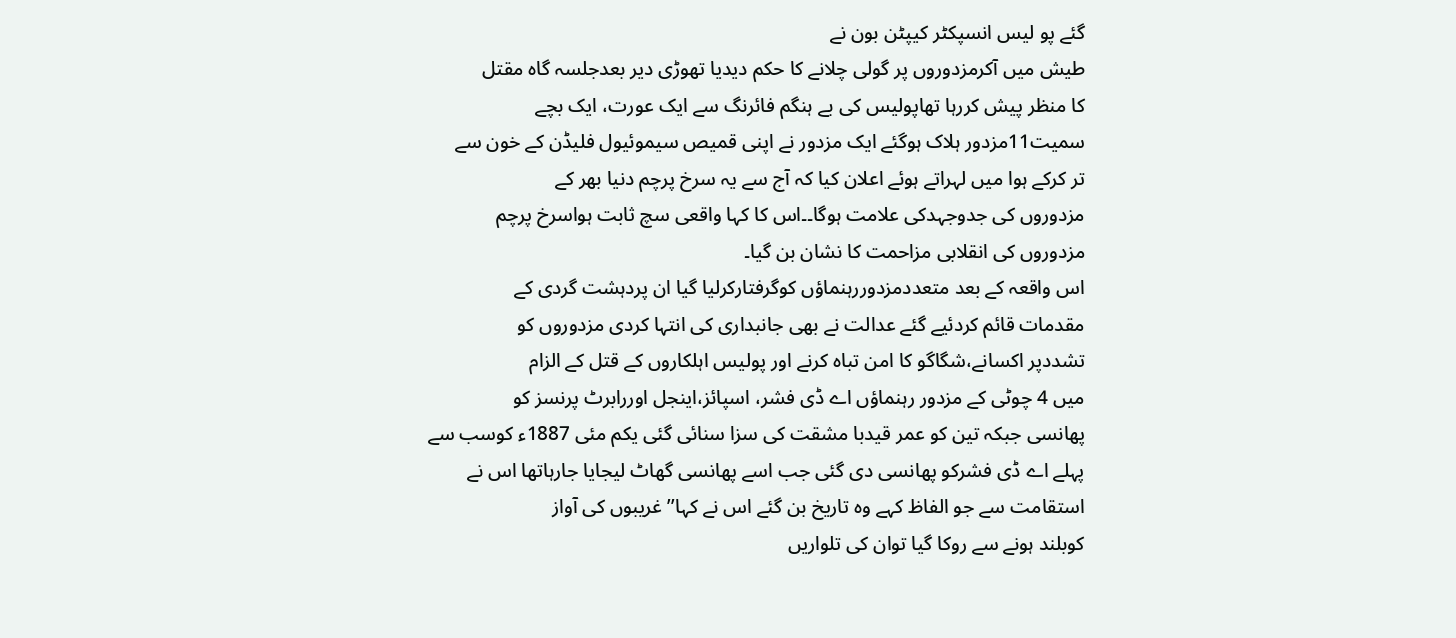گئے پو لیس انسپکٹر کیپٹن بون نے
طیش میں آکرمزدوروں پر گولی چلانے کا حکم دیدیا تھوڑی دیر بعدجلسہ گاہ مقتل
کا منظر پیش کررہا تھاپولیس کی بے ہنگم فائرنگ سے ایک عورت، ایک بچے
سمیت11مزدور ہلاک ہوگئے ایک مزدور نے اپنی قمیص سیموئیول فلیڈن کے خون سے
تر کرکے ہوا میں لہراتے ہوئے اعلان کیا کہ آج سے یہ سرخ پرچم دنیا بھر کے
مزدوروں کی جدوجہدکی علامت ہوگا۔۔اس کا کہا واقعی سچ ثابت ہواسرخ پرچم
مزدوروں کی انقلابی مزاحمت کا نشان بن گیا۔
اس واقعہ کے بعد متعددمزدوررہنماؤں کوگرفتارکرلیا گیا ان پردہشت گردی کے
مقدمات قائم کردئیے گئے عدالت نے بھی جانبداری کی انتہا کردی مزدوروں کو
تشددپر اکسانے،شگاگو کا امن تباہ کرنے اور پولیس اہلکاروں کے قتل کے الزام
میں 4 چوٹی کے مزدور رہنماؤں اے ڈی فشر، اسپائز،اینجل اوررابرٹ پرنسز کو
پھانسی جبکہ تین کو عمر قیدبا مشقت کی سزا سنائی گئی یکم مئی 1887ء کوسب سے
پہلے اے ڈی فشرکو پھانسی دی گئی جب اسے پھانسی گھاٹ لیجایا جارہاتھا اس نے
استقامت سے جو الفاظ کہے وہ تاریخ بن گئے اس نے کہا’’ غریبوں کی آواز
کوبلند ہونے سے روکا گیا توان کی تلواریں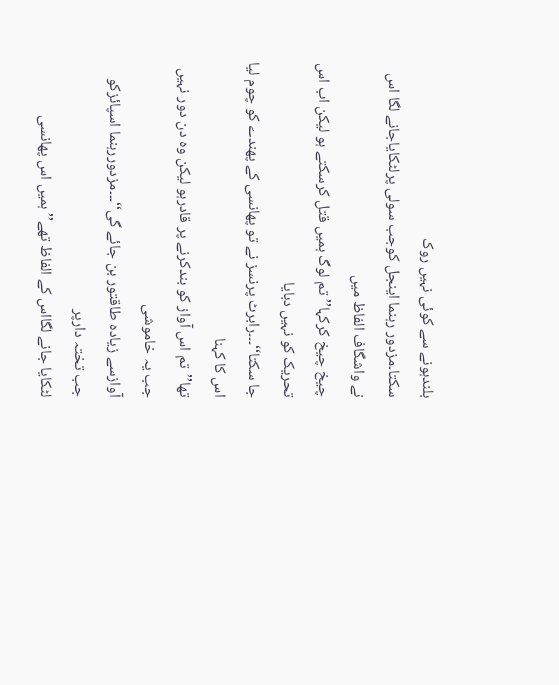بلندہونے سے کوئی نہیں روک
سکتا۔مزدور رہنما اینجل کوجب سولی پرلٹکایاجانے لگا اس نے واشگاف الفاظ میں
چیخ چیخ کرکہا’’ تم لوگ ہمیں قتل کرسکتے ہو لیکن اب اس تحریک کو نہیں دبایا
جا سکتا‘‘۔۔۔رابرٹ پرنسز نے تو پھانسی کے پھندے کو چوم لیا اس کا کہنا
تھا’’تم اس آواز کو بندکرنے پر قادرہو لیکن وہ دن دور نہیں جب یہ خاموشی
آوازسے زیادہ طاقتور بن جائے گی‘‘۔۔۔مزدوررہنما اسپائزکو جب تختہ دارپر
لٹکایا جانے لگااس کے الفاظ تھے’’ ہمیں اس پھانسی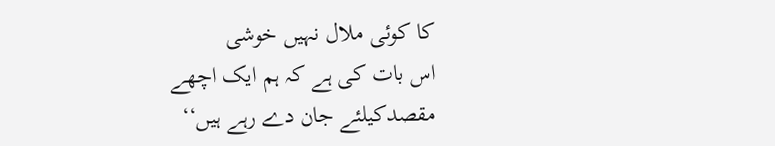کا کوئی ملال نہیں خوشی
اس بات کی ہے کہ ہم ایک اچھے مقصدکیلئے جان دے رہے ہیں‘‘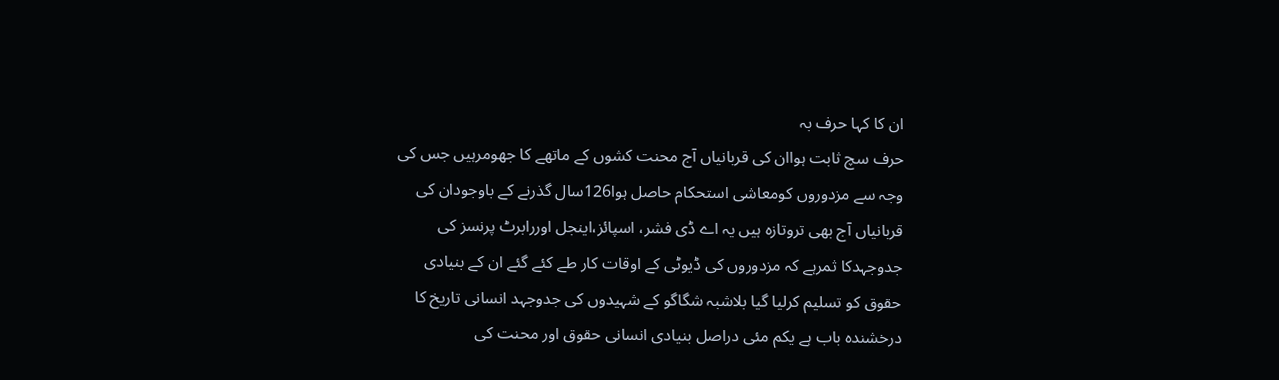ان کا کہا حرف بہ
حرف سچ ثابت ہواان کی قربانیاں آج محنت کشوں کے ماتھے کا جھومرہیں جس کی
وجہ سے مزدوروں کومعاشی استحکام حاصل ہوا126سال گذرنے کے باوجودان کی
قربانیاں آج بھی تروتازہ ہیں یہ اے ڈی فشر، اسپائز،اینجل اوررابرٹ پرنسز کی
جدوجہدکا ثمرہے کہ مزدوروں کی ڈیوٹی کے اوقات کار طے کئے گئے ان کے بنیادی
حقوق کو تسلیم کرلیا گیا بلاشبہ شگاگو کے شہیدوں کی جدوجہد انسانی تاریخ کا
درخشندہ باب ہے یکم مئی دراصل بنیادی انسانی حقوق اور محنت کی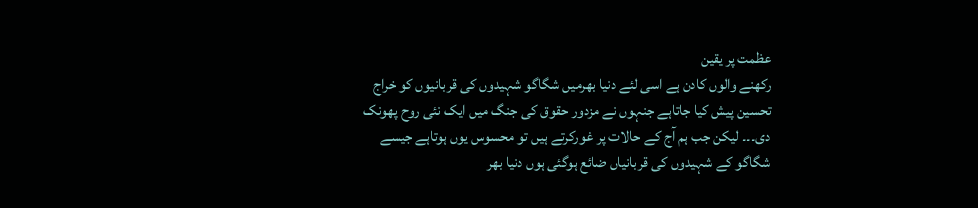عظمت پر یقین
رکھنے والوں کادن ہے اسی لئے دنیا بھرمیں شگاگو شہیدوں کی قربانیوں کو خراج
تحسین پیش کیا جاتاہے جنہوں نے مزدور حقوق کی جنگ میں ایک نئی روح پھونک
دی۔۔۔ لیکن جب ہم آج کے حالات پر غورکرتے ہیں تو محسوس یوں ہوتاہے جیسے
شگاگو کے شہیدوں کی قربانیاں ضائع ہوگئی ہوں دنیا بھر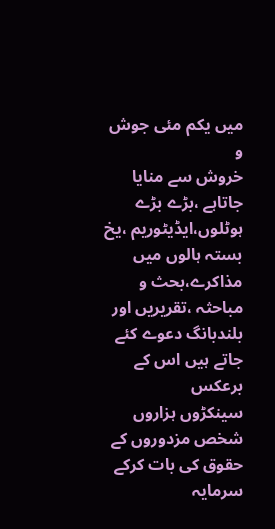میں یکم مئی جوش و
خروش سے منایا جاتاہے ،بڑے بڑے ہوٹلوں،ایڈیٹوریم ،یخ بستہ ہالوں میں
مذاکرے،بحث و مباحثہ ،تقریریں اور بلندبانگ دعوے کئے جاتے ہیں اس کے برعکس
سینکڑوں ہزاروں شخص مزدوروں کے حقوق کی بات کرکے سرمایہ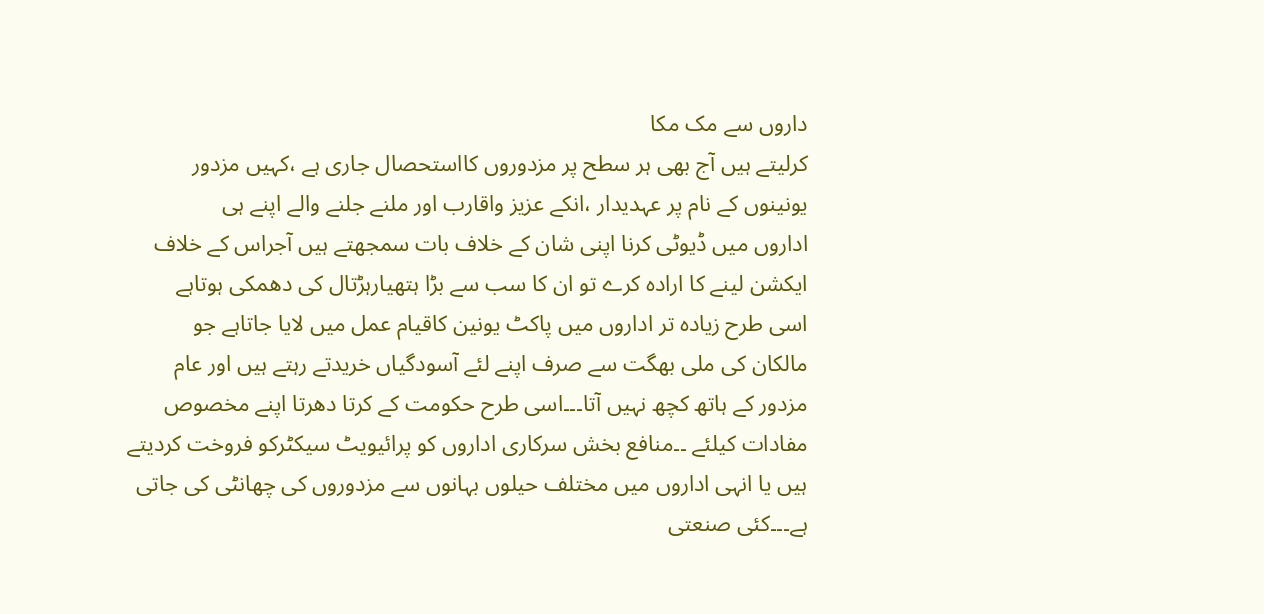داروں سے مک مکا
کرلیتے ہیں آج بھی ہر سطح پر مزدوروں کااستحصال جاری ہے ،کہیں مزدور
یونینوں کے نام پر عہدیدار ،انکے عزیز واقارب اور ملنے جلنے والے اپنے ہی
اداروں میں ڈیوٹی کرنا اپنی شان کے خلاف بات سمجھتے ہیں آجراس کے خلاف
ایکشن لینے کا ارادہ کرے تو ان کا سب سے بڑا ہتھیارہڑتال کی دھمکی ہوتاہے
اسی طرح زیادہ تر اداروں میں پاکٹ یونین کاقیام عمل میں لایا جاتاہے جو
مالکان کی ملی بھگت سے صرف اپنے لئے آسودگیاں خریدتے رہتے ہیں اور عام
مزدور کے ہاتھ کچھ نہیں آتا۔۔۔اسی طرح حکومت کے کرتا دھرتا اپنے مخصوص
مفادات کیلئے ۔۔منافع بخش سرکاری اداروں کو پرائیویٹ سیکٹرکو فروخت کردیتے
ہیں یا انہی اداروں میں مختلف حیلوں بہانوں سے مزدوروں کی چھانٹی کی جاتی
ہے۔۔۔کئی صنعتی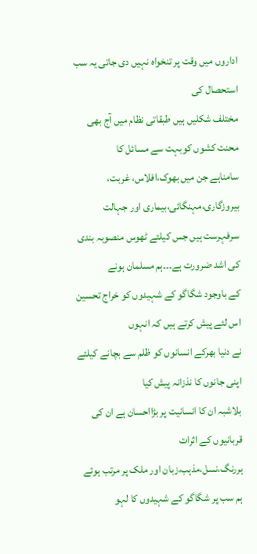اداروں میں وقت پر تنخواہ نہیں دی جاتی یہ سب استحصال کی
مختلف شکلیں ہیں طبقاتی نظام میں آج بھی محنت کشوں کوبہت سے مسائل کا
سامناہے جن میں بھوک،افلاس، غربت، بیروزگاری،مہنگائی،بیماری اور جہالت
سرفہرست ہیں جس کیلئے ٹھوس منصوبہ بندی کی اشد ضرورت ہے۔۔۔ہم مسلمان ہونے
کے باوجود شگاگو کے شہیدوں کو خراج تحسین اس لئے پیش کرتے ہیں کہ انہوں
نے دنیا بھرکے انسانوں کو ظلم سے بچانے کیلئے اپنی جانوں کا نذزانہ پیش کیا
بلاشبہ ان کا انسانیت پر بڑااحسان ہے ان کی قربانیوں کے اثرات
ہررنگ،نسل،مذہب،زبان اور ملک پر مرتب ہوئے ہم سب پر شگاگو کے شہیدوں کا لہو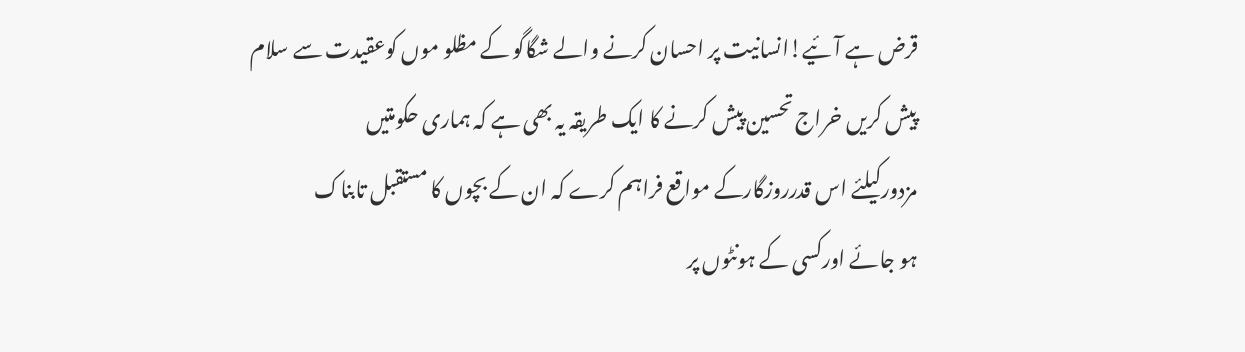قرض ہے آئیے!انسانیت پر احسان کرنے والے شگاگو کے مظلو موں کوعقیدت سے سلام
پیش کریں خراج تحسین پیش کرنے کا ایک طریقہ یہ بھی ہے کہ ہماری حکومتیں
مزدورکیلئے اس قدرروزگارکے مواقع فراہم کرے کہ ان کے بچوں کا مستقبل تابناک
ہو جائے اورکسی کے ہونٹوں پر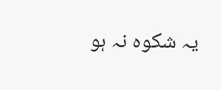یہ شکوہ نہ ہو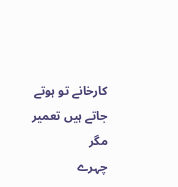کارخانے تو ہوتے جاتے ہیں تعمیر مگر
چہرے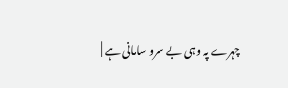چہرے پہ وہی بے سرو سامانی ہے |